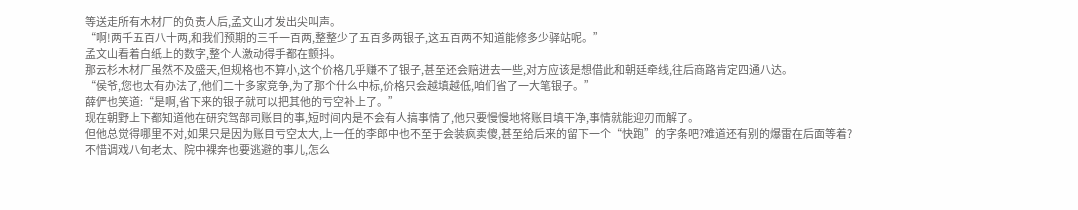等送走所有木材厂的负责人后,孟文山才发出尖叫声。
“啊!两千五百八十两,和我们预期的三千一百两,整整少了五百多两银子,这五百两不知道能修多少驿站呢。”
孟文山看着白纸上的数字,整个人激动得手都在颤抖。
那云杉木材厂虽然不及盛天,但规格也不算小,这个价格几乎赚不了银子,甚至还会赔进去一些,对方应该是想借此和朝廷牵线,往后商路肯定四通八达。
“侯爷,您也太有办法了,他们二十多家竞争,为了那个什么中标,价格只会越填越低,咱们省了一大笔银子。”
薛俨也笑道:“是啊,省下来的银子就可以把其他的亏空补上了。”
现在朝野上下都知道他在研究驾部司账目的事,短时间内是不会有人搞事情了,他只要慢慢地将账目填干净,事情就能迎刃而解了。
但他总觉得哪里不对,如果只是因为账目亏空太大,上一任的李郎中也不至于会装疯卖傻,甚至给后来的留下一个“快跑”的字条吧?难道还有别的爆雷在后面等着?
不惜调戏八旬老太、院中裸奔也要逃避的事儿,怎么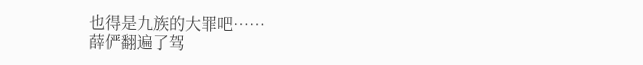也得是九族的大罪吧……
薛俨翻遍了驾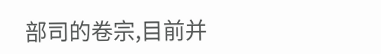部司的卷宗,目前并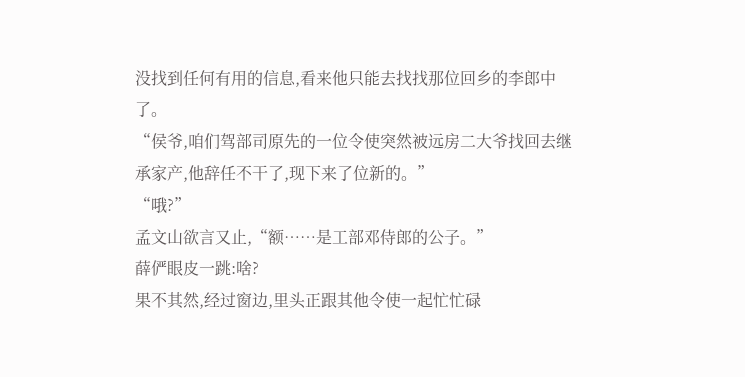没找到任何有用的信息,看来他只能去找找那位回乡的李郎中了。
“侯爷,咱们驾部司原先的一位令使突然被远房二大爷找回去继承家产,他辞任不干了,现下来了位新的。”
“哦?”
孟文山欲言又止,“额……是工部邓侍郎的公子。”
薛俨眼皮一跳:啥?
果不其然,经过窗边,里头正跟其他令使一起忙忙碌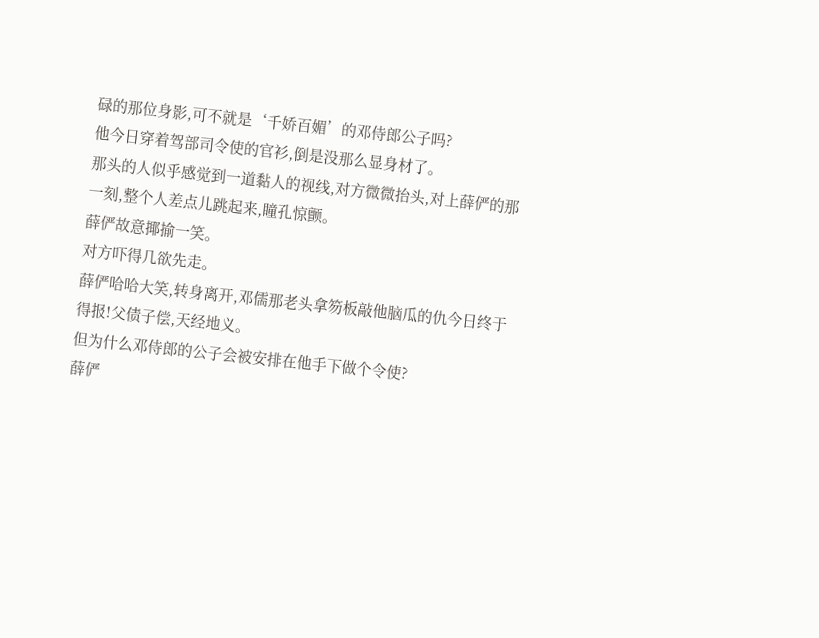碌的那位身影,可不就是‘千娇百媚’的邓侍郎公子吗?
他今日穿着驾部司令使的官衫,倒是没那么显身材了。
那头的人似乎感觉到一道黏人的视线,对方微微抬头,对上薛俨的那一刻,整个人差点儿跳起来,瞳孔惊颤。
薛俨故意揶揄一笑。
对方吓得几欲先走。
薛俨哈哈大笑,转身离开,邓儒那老头拿笏板敲他脑瓜的仇今日终于得报!父债子偿,天经地义。
但为什么邓侍郎的公子会被安排在他手下做个令使?
薛俨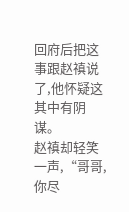回府后把这事跟赵禛说了,他怀疑这其中有阴谋。
赵禛却轻笑一声,“哥哥,你尽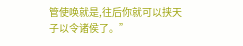管使唤就是,往后你就可以挟天子以令诸侯了。”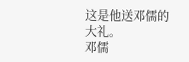这是他送邓儒的大礼。
邓儒